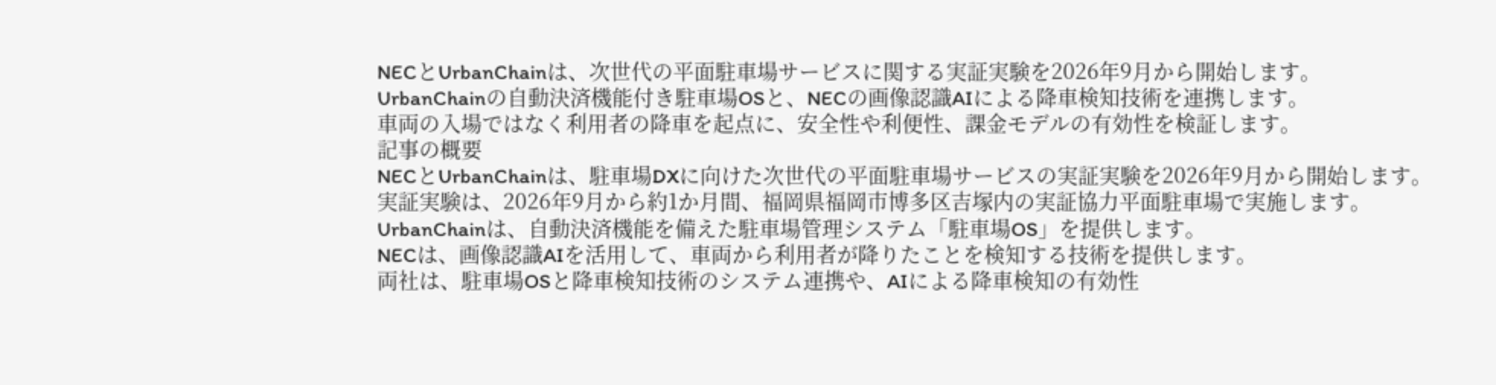NECとUrbanChainは、次世代の平面駐車場サービスに関する実証実験を2026年9月から開始します。
UrbanChainの自動決済機能付き駐車場OSと、NECの画像認識AIによる降車検知技術を連携します。
車両の入場ではなく利用者の降車を起点に、安全性や利便性、課金モデルの有効性を検証します。
記事の概要
NECとUrbanChainは、駐車場DXに向けた次世代の平面駐車場サービスの実証実験を2026年9月から開始します。
実証実験は、2026年9月から約1か月間、福岡県福岡市博多区吉塚内の実証協力平面駐車場で実施します。
UrbanChainは、自動決済機能を備えた駐車場管理システム「駐車場OS」を提供します。
NECは、画像認識AIを活用して、車両から利用者が降りたことを検知する技術を提供します。
両社は、駐車場OSと降車検知技術のシステム連携や、AIによる降車検知の有効性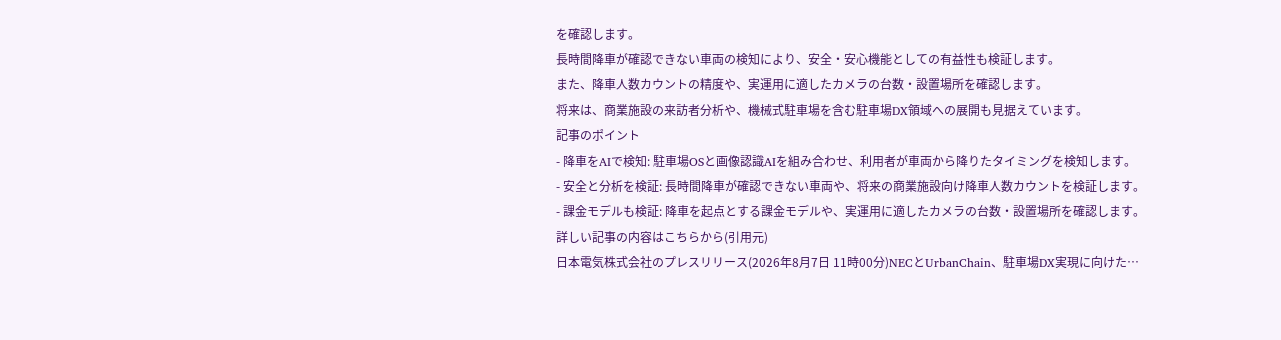を確認します。
長時間降車が確認できない車両の検知により、安全・安心機能としての有益性も検証します。
また、降車人数カウントの精度や、実運用に適したカメラの台数・設置場所を確認します。
将来は、商業施設の来訪者分析や、機械式駐車場を含む駐車場DX領域への展開も見据えています。
記事のポイント
- 降車をAIで検知: 駐車場OSと画像認識AIを組み合わせ、利用者が車両から降りたタイミングを検知します。
- 安全と分析を検証: 長時間降車が確認できない車両や、将来の商業施設向け降車人数カウントを検証します。
- 課金モデルも検証: 降車を起点とする課金モデルや、実運用に適したカメラの台数・設置場所を確認します。
詳しい記事の内容はこちらから(引用元)
日本電気株式会社のプレスリリース(2026年8月7日 11時00分)NECとUrbanChain、駐車場DX実現に向けた…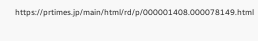https://prtimes.jp/main/html/rd/p/000001408.000078149.html